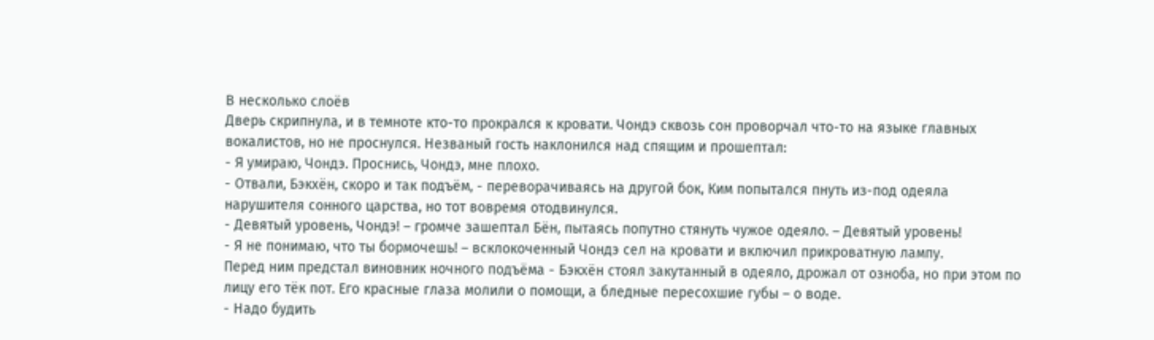В несколько слоёв
Дверь скрипнула, и в темноте кто-то прокрался к кровати. Чондэ сквозь сон проворчал что-то на языке главных вокалистов, но не проснулся. Незваный гость наклонился над спящим и прошептал:
- Я умираю, Чондэ. Проснись, Чондэ, мне плохо.
- Отвали, Бэкхён, скоро и так подъём, - переворачиваясь на другой бок, Ким попытался пнуть из-под одеяла нарушителя сонного царства, но тот вовремя отодвинулся.
- Девятый уровень, Чондэ! – громче зашептал Бён, пытаясь попутно стянуть чужое одеяло. – Девятый уровень!
- Я не понимаю, что ты бормочешь! – всклокоченный Чондэ сел на кровати и включил прикроватную лампу.
Перед ним предстал виновник ночного подъёма - Бэкхён стоял закутанный в одеяло, дрожал от озноба, но при этом по лицу его тёк пот. Его красные глаза молили о помощи, а бледные пересохшие губы – о воде.
- Надо будить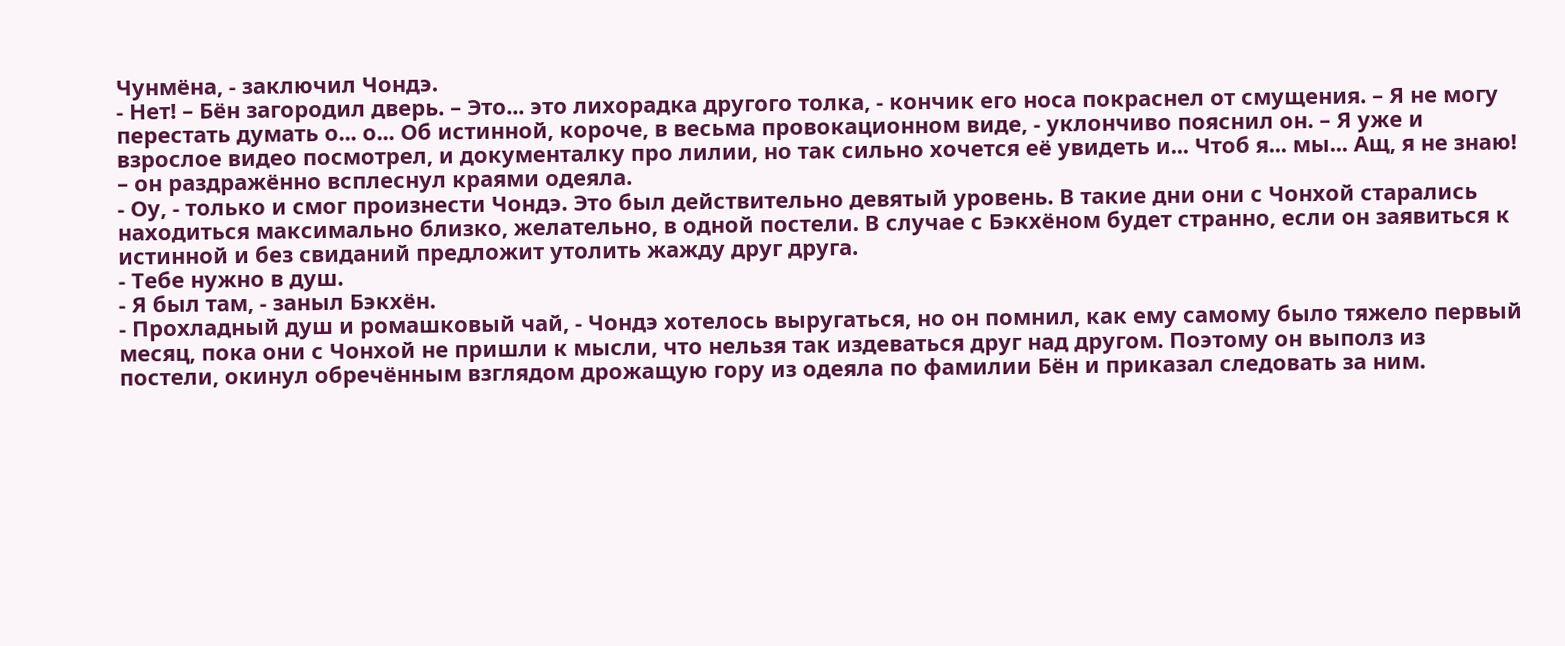Чунмёна, - заключил Чондэ.
- Нет! – Бён загородил дверь. – Это... это лихорадка другого толка, - кончик его носа покраснел от смущения. – Я не могу перестать думать о... о... Об истинной, короче, в весьма провокационном виде, - уклончиво пояснил он. – Я уже и взрослое видео посмотрел, и документалку про лилии, но так сильно хочется её увидеть и... Чтоб я... мы... Ащ, я не знаю! – он раздражённо всплеснул краями одеяла.
- Оу, - только и смог произнести Чондэ. Это был действительно девятый уровень. В такие дни они с Чонхой старались находиться максимально близко, желательно, в одной постели. В случае с Бэкхёном будет странно, если он заявиться к истинной и без свиданий предложит утолить жажду друг друга.
- Тебе нужно в душ.
- Я был там, - заныл Бэкхён.
- Прохладный душ и ромашковый чай, - Чондэ хотелось выругаться, но он помнил, как ему самому было тяжело первый месяц, пока они с Чонхой не пришли к мысли, что нельзя так издеваться друг над другом. Поэтому он выполз из постели, окинул обречённым взглядом дрожащую гору из одеяла по фамилии Бён и приказал следовать за ним.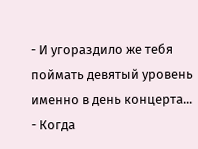- И угораздило же тебя поймать девятый уровень именно в день концерта...
- Когда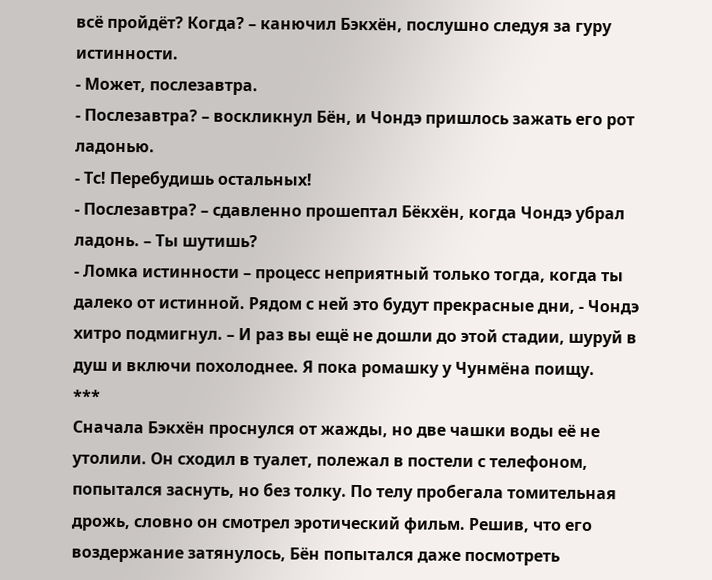всё пройдёт? Когда? – канючил Бэкхён, послушно следуя за гуру истинности.
- Может, послезавтра.
- Послезавтра? – воскликнул Бён, и Чондэ пришлось зажать его рот ладонью.
- Тс! Перебудишь остальных!
- Послезавтра? – сдавленно прошептал Бёкхён, когда Чондэ убрал ладонь. – Ты шутишь?
- Ломка истинности – процесс неприятный только тогда, когда ты далеко от истинной. Рядом с ней это будут прекрасные дни, - Чондэ хитро подмигнул. – И раз вы ещё не дошли до этой стадии, шуруй в душ и включи похолоднее. Я пока ромашку у Чунмёна поищу.
***
Сначала Бэкхён проснулся от жажды, но две чашки воды её не утолили. Он сходил в туалет, полежал в постели с телефоном, попытался заснуть, но без толку. По телу пробегала томительная дрожь, словно он смотрел эротический фильм. Решив, что его воздержание затянулось, Бён попытался даже посмотреть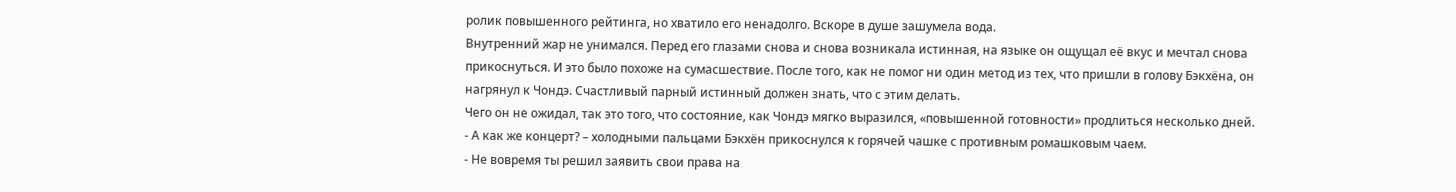ролик повышенного рейтинга, но хватило его ненадолго. Вскоре в душе зашумела вода.
Внутренний жар не унимался. Перед его глазами снова и снова возникала истинная, на языке он ощущал её вкус и мечтал снова прикоснуться. И это было похоже на сумасшествие. После того, как не помог ни один метод из тех, что пришли в голову Бэкхёна, он нагрянул к Чондэ. Счастливый парный истинный должен знать, что с этим делать.
Чего он не ожидал, так это того, что состояние, как Чондэ мягко выразился, «повышенной готовности» продлиться несколько дней.
- А как же концерт? – холодными пальцами Бэкхён прикоснулся к горячей чашке с противным ромашковым чаем.
- Не вовремя ты решил заявить свои права на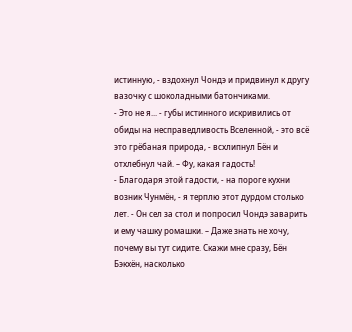истинную, - вздохнул Чондэ и придвинул к другу вазочку с шоколадными батончиками.
- Это не я... - губы истинного искривились от обиды на несправедливость Вселенной, - это всё это грёбаная природа, - всхлипнул Бён и отхлебнул чай. – Фу, какая гадость!
- Благодаря этой гадости, - на пороге кухни возник Чунмён, - я терплю этот дурдом столько лет. - Он сел за стол и попросил Чондэ заварить и ему чашку ромашки. – Даже знать не хочу, почему вы тут сидите. Скажи мне сразу, Бён Бэкхён, насколько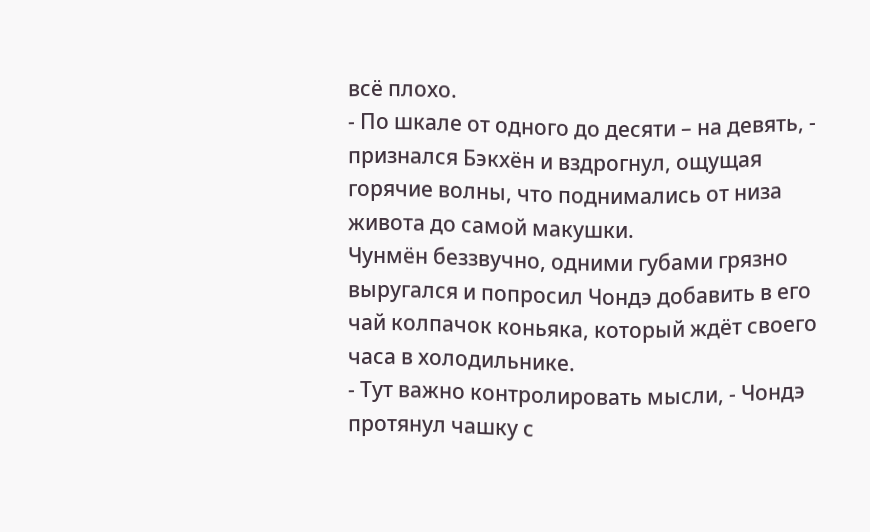всё плохо.
- По шкале от одного до десяти – на девять, - признался Бэкхён и вздрогнул, ощущая горячие волны, что поднимались от низа живота до самой макушки.
Чунмён беззвучно, одними губами грязно выругался и попросил Чондэ добавить в его чай колпачок коньяка, который ждёт своего часа в холодильнике.
- Тут важно контролировать мысли, - Чондэ протянул чашку с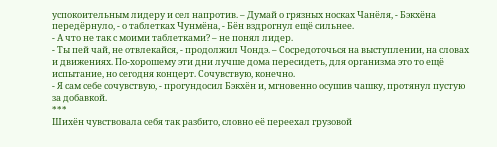успокоительным лидеру и сел напротив. – Думай о грязных носках Чанёля, - Бэкхёна передёрнуло, - о таблетках Чунмёна, - Бён вздрогнул ещё сильнее.
- А что не так с моими таблетками? – не понял лидер.
- Ты пей чай, не отвлекайся, - продолжил Чондэ. – Сосредоточься на выступлении, на словах и движениях. По-хорошему эти дни лучше дома пересидеть, для организма это то ещё испытание, но сегодня концерт. Сочувствую, конечно.
- Я сам себе сочувствую, - прогундосил Бэкхён и, мгновенно осушив чашку, протянул пустую за добавкой.
***
Шихён чувствовала себя так разбито, словно её переехал грузовой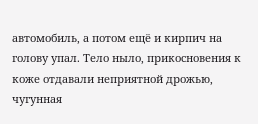автомобиль, а потом ещё и кирпич на голову упал. Тело ныло, прикосновения к коже отдавали неприятной дрожью, чугунная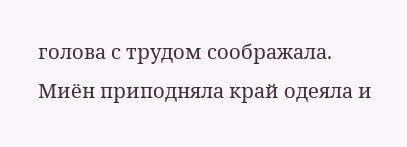голова с трудом соображала.
Миён приподняла край одеяла и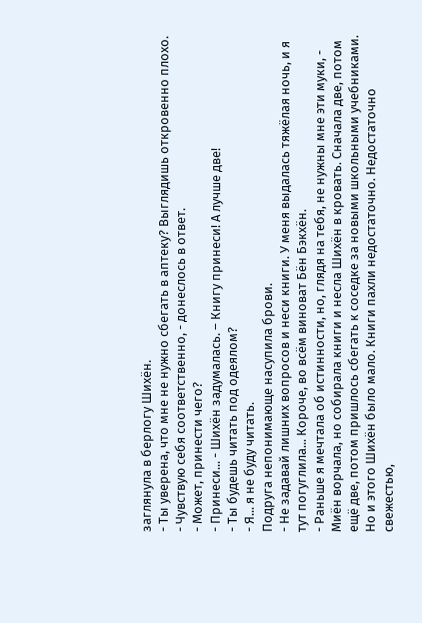заглянула в берлогу Шихён.
- Ты уверена, что мне не нужно сбегать в аптеку? Выглядишь откровенно плохо.
- Чувствую себя соответственно, - донеслось в ответ.
- Может, принести чего?
- Принеси... - Шихён задумалась. – Книгу принеси! А лучше две!
- Ты будешь читать под одеялом?
- Я... я не буду читать.
Подруга непонимающе насупила брови.
- Не задавай лишних вопросов и неси книги. У меня выдалась тяжёлая ночь, и я тут погуглила... Короче, во всём виноват Бён Бэкхён.
- Раньше я мечтала об истинности, но, глядя на тебя, не нужны мне эти муки, - Миён ворчала, но собирала книги и несла Шихён в кровать. Сначала две, потом ещё две, потом пришлось сбегать к соседке за новыми школьными учебниками. Но и этого Шихён было мало. Книги пахли недостаточно. Недостаточно свежестью,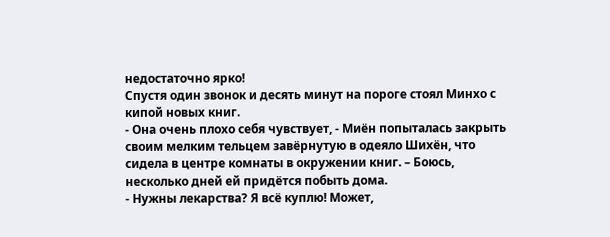недостаточно ярко!
Спустя один звонок и десять минут на пороге стоял Минхо с кипой новых книг.
- Она очень плохо себя чувствует, - Миён попыталась закрыть своим мелким тельцем завёрнутую в одеяло Шихён, что сидела в центре комнаты в окружении книг. – Боюсь, несколько дней ей придётся побыть дома.
- Нужны лекарства? Я всё куплю! Может,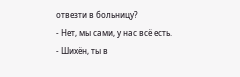отвезти в больницу?
- Нет, мы сами, у нас всё есть.
- Шихён, ты в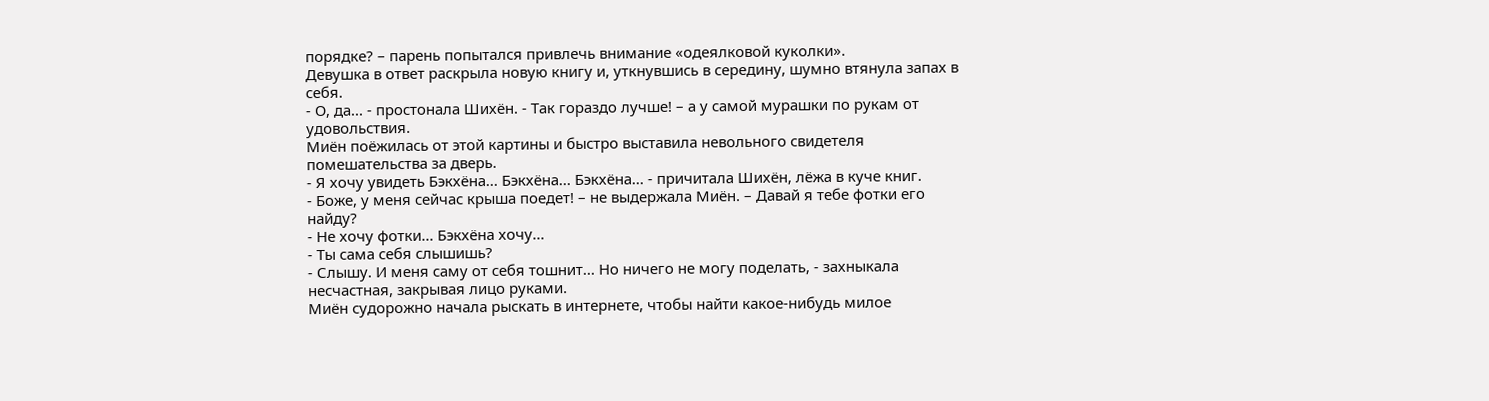порядке? – парень попытался привлечь внимание «одеялковой куколки».
Девушка в ответ раскрыла новую книгу и, уткнувшись в середину, шумно втянула запах в себя.
- О, да... - простонала Шихён. - Так гораздо лучше! – а у самой мурашки по рукам от удовольствия.
Миён поёжилась от этой картины и быстро выставила невольного свидетеля помешательства за дверь.
- Я хочу увидеть Бэкхёна... Бэкхёна... Бэкхёна... - причитала Шихён, лёжа в куче книг.
- Боже, у меня сейчас крыша поедет! – не выдержала Миён. – Давай я тебе фотки его найду?
- Не хочу фотки... Бэкхёна хочу...
- Ты сама себя слышишь?
- Слышу. И меня саму от себя тошнит... Но ничего не могу поделать, - захныкала несчастная, закрывая лицо руками.
Миён судорожно начала рыскать в интернете, чтобы найти какое-нибудь милое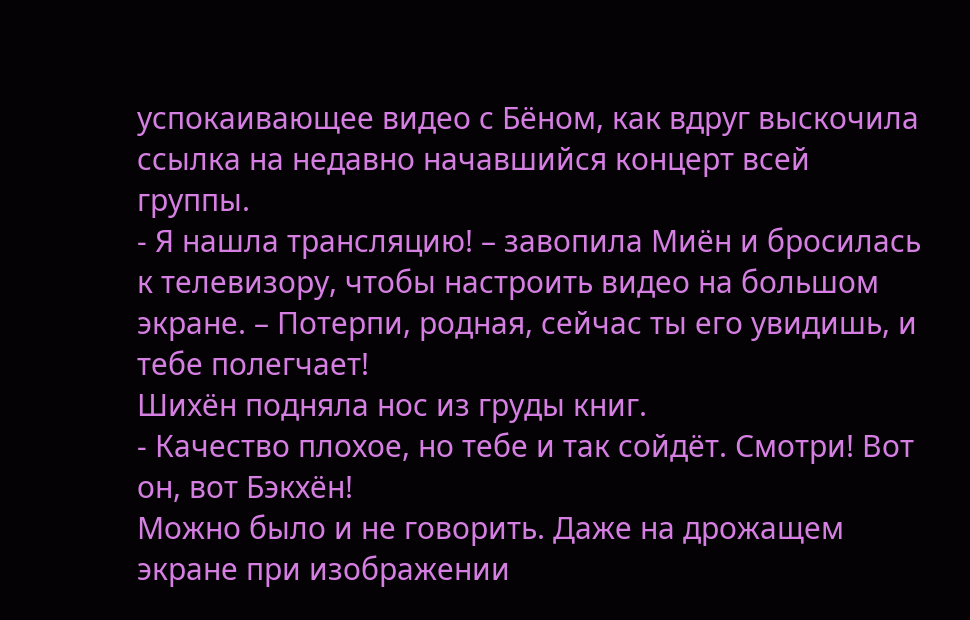успокаивающее видео с Бёном, как вдруг выскочила ссылка на недавно начавшийся концерт всей группы.
- Я нашла трансляцию! – завопила Миён и бросилась к телевизору, чтобы настроить видео на большом экране. – Потерпи, родная, сейчас ты его увидишь, и тебе полегчает!
Шихён подняла нос из груды книг.
- Качество плохое, но тебе и так сойдёт. Смотри! Вот он, вот Бэкхён!
Можно было и не говорить. Даже на дрожащем экране при изображении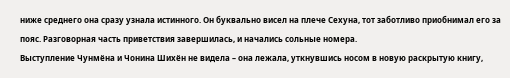ниже среднего она сразу узнала истинного. Он буквально висел на плече Сехуна, тот заботливо приобнимал его за пояс. Разговорная часть приветствия завершилась, и начались сольные номера.
Выступление Чунмёна и Чонина Шихён не видела – она лежала, уткнувшись носом в новую раскрытую книгу,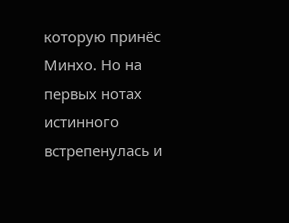которую принёс Минхо. Но на первых нотах истинного встрепенулась и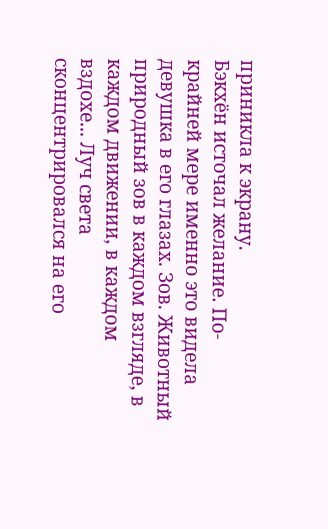приникла к экрану.
Бэкхён источал желание. По-крайней мере именно это видела девушка в его глазах. Зов. Животный природный зов в каждом взгляде, в каждом движении, в каждом вздохе... Луч света сконцентрировался на его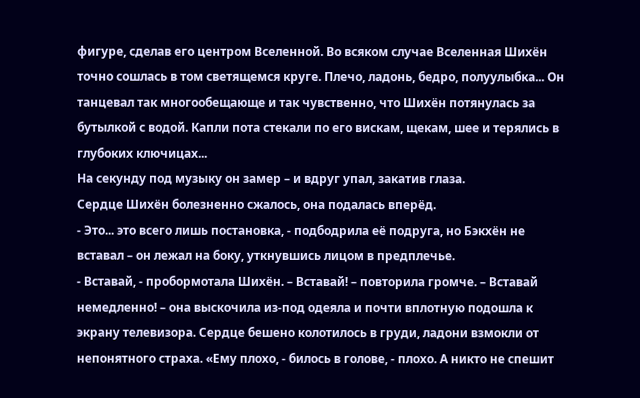фигуре, сделав его центром Вселенной. Во всяком случае Вселенная Шихён точно сошлась в том светящемся круге. Плечо, ладонь, бедро, полуулыбка... Он танцевал так многообещающе и так чувственно, что Шихён потянулась за бутылкой с водой. Капли пота стекали по его вискам, щекам, шее и терялись в глубоких ключицах...
На секунду под музыку он замер – и вдруг упал, закатив глаза.
Сердце Шихён болезненно сжалось, она подалась вперёд.
- Это... это всего лишь постановка, - подбодрила её подруга, но Бэкхён не вставал – он лежал на боку, уткнувшись лицом в предплечье.
- Вставай, - пробормотала Шихён. – Вставай! – повторила громче. – Вставай немедленно! – она выскочила из-под одеяла и почти вплотную подошла к экрану телевизора. Сердце бешено колотилось в груди, ладони взмокли от непонятного страха. «Ему плохо, - билось в голове, - плохо. А никто не спешит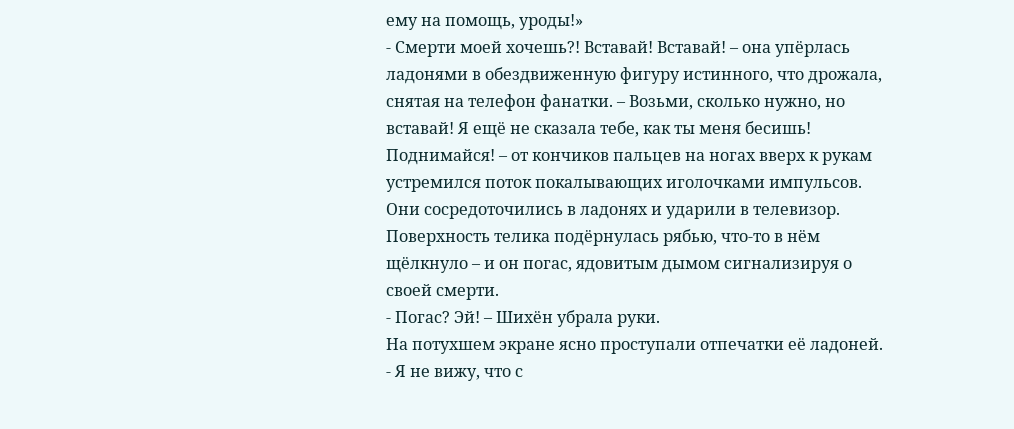ему на помощь, уроды!»
- Смерти моей хочешь?! Вставай! Вставай! – она упёрлась ладонями в обездвиженную фигуру истинного, что дрожала, снятая на телефон фанатки. – Возьми, сколько нужно, но вставай! Я ещё не сказала тебе, как ты меня бесишь! Поднимайся! – от кончиков пальцев на ногах вверх к рукам устремился поток покалывающих иголочками импульсов. Они сосредоточились в ладонях и ударили в телевизор.
Поверхность телика подёрнулась рябью, что-то в нём щёлкнуло – и он погас, ядовитым дымом сигнализируя о своей смерти.
- Погас? Эй! – Шихён убрала руки.
На потухшем экране ясно проступали отпечатки её ладоней.
- Я не вижу, что с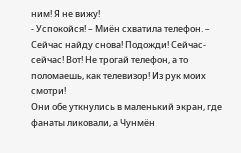ним! Я не вижу!
- Успокойся! – Миён схватила телефон. – Сейчас найду снова! Подожди! Сейчас-сейчас! Вот! Не трогай телефон, а то поломаешь, как телевизор! Из рук моих смотри!
Они обе уткнулись в маленький экран, где фанаты ликовали, а Чунмён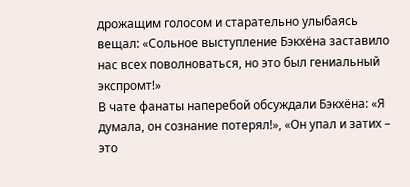дрожащим голосом и старательно улыбаясь вещал: «Сольное выступление Бэкхёна заставило нас всех поволноваться, но это был гениальный экспромт!»
В чате фанаты наперебой обсуждали Бэкхёна: «Я думала, он сознание потерял!», «Он упал и затих – это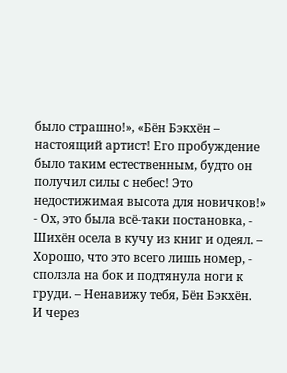было страшно!», «Бён Бэкхён – настоящий артист! Его пробуждение было таким естественным, будто он получил силы с небес! Это недостижимая высота для новичков!»
- Ох, это была всё-таки постановка, - Шихён осела в кучу из книг и одеял. – Хорошо, что это всего лишь номер, - сползла на бок и подтянула ноги к груди. – Ненавижу тебя, Бён Бэкхён.
И через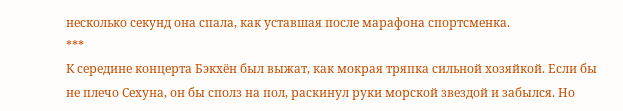несколько секунд она спала, как уставшая после марафона спортсменка.
***
К середине концерта Бэкхён был выжат, как мокрая тряпка сильной хозяйкой. Если бы не плечо Сехуна, он бы сполз на пол, раскинул руки морской звездой и забылся. Но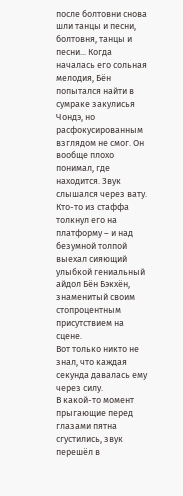после болтовни снова шли танцы и песни, болтовня, танцы и песни... Когда началась его сольная мелодия, Бён попытался найти в сумраке закулисья Чондэ, но расфокусированным взглядом не смог. Он вообще плохо понимал, где находится. Звук слышался через вату. Кто-то из стаффа толкнул его на платформу – и над безумной толпой выехал сияющий улыбкой гениальный айдол Бён Бэкхён, знаменитый своим стопроцентным присутствием на сцене.
Вот только никто не знал, что каждая секунда давалась ему через силу.
В какой-то момент прыгающие перед глазами пятна сгустились, звук перешёл в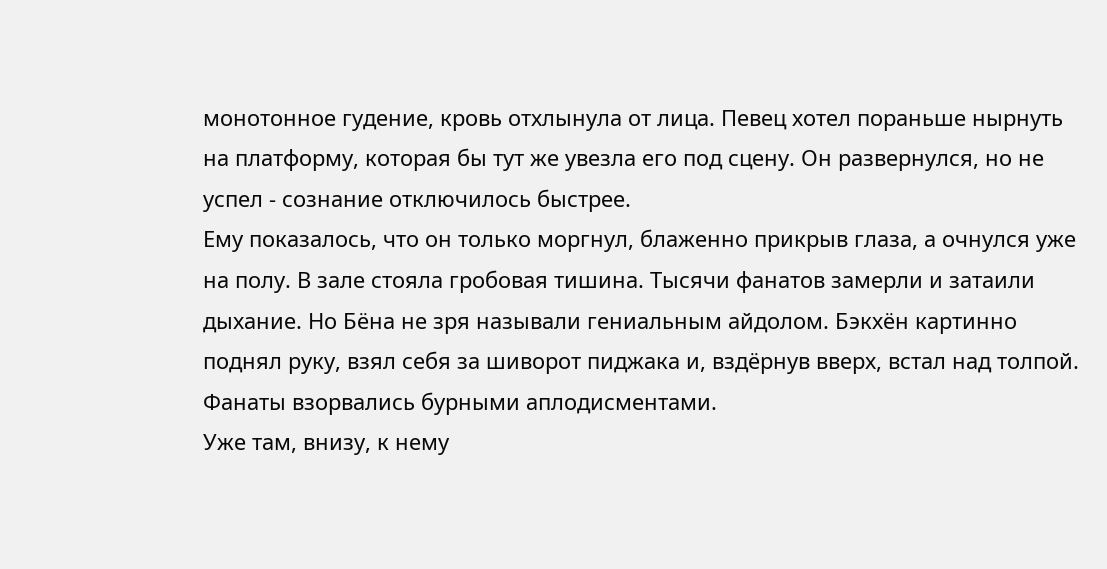монотонное гудение, кровь отхлынула от лица. Певец хотел пораньше нырнуть на платформу, которая бы тут же увезла его под сцену. Он развернулся, но не успел - сознание отключилось быстрее.
Ему показалось, что он только моргнул, блаженно прикрыв глаза, а очнулся уже на полу. В зале стояла гробовая тишина. Тысячи фанатов замерли и затаили дыхание. Но Бёна не зря называли гениальным айдолом. Бэкхён картинно поднял руку, взял себя за шиворот пиджака и, вздёрнув вверх, встал над толпой. Фанаты взорвались бурными аплодисментами.
Уже там, внизу, к нему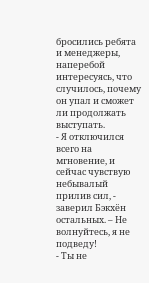бросились ребята и менеджеры, наперебой интересуясь, что случилось, почему он упал и сможет ли продолжать выступать.
- Я отключился всего на мгновение, и сейчас чувствую небывалый прилив сил, - заверил Бэкхён остальных. – Не волнуйтесь, я не подведу!
- Ты не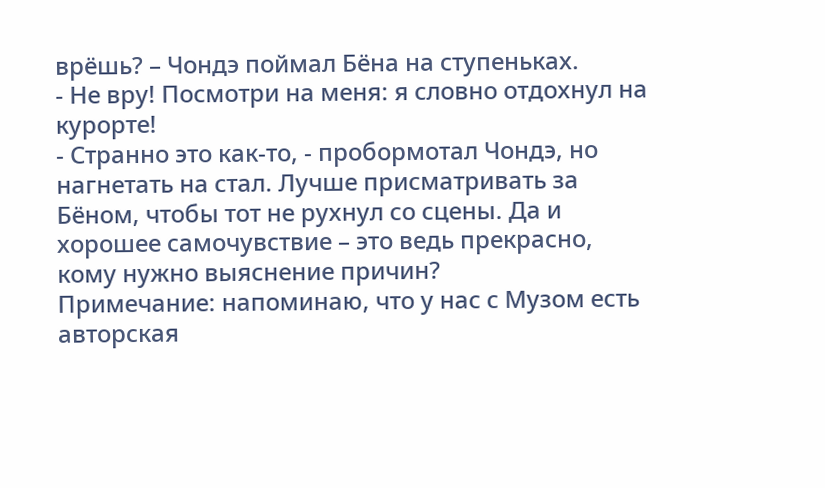врёшь? – Чондэ поймал Бёна на ступеньках.
- Не вру! Посмотри на меня: я словно отдохнул на курорте!
- Странно это как-то, - пробормотал Чондэ, но нагнетать на стал. Лучше присматривать за Бёном, чтобы тот не рухнул со сцены. Да и хорошее самочувствие – это ведь прекрасно, кому нужно выяснение причин?
Примечание: напоминаю, что у нас с Музом есть авторская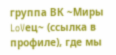группа ВК ~Миры LoVец~ (ссылка в профиле), где мы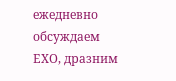ежедневно обсуждаем ЕХО, дразним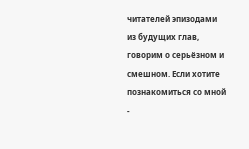читателей эпизодами из будущих глав, говорим о серьёзном и смешном. Если хотите познакомиться со мной -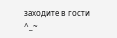заходите в гости ^_~